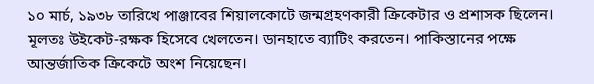১০ মার্চ, ১৯৩৮ তারিখে পাঞ্জাবের শিয়ালকোটে জন্মগ্রহণকারী ক্রিকেটার ও প্রশাসক ছিলেন। মূলতঃ উইকেট-রক্ষক হিসেবে খেলতেন। ডানহাতে ব্যাটিং করতেন। পাকিস্তানের পক্ষে আন্তর্জাতিক ক্রিকেটে অংশ নিয়েছেন।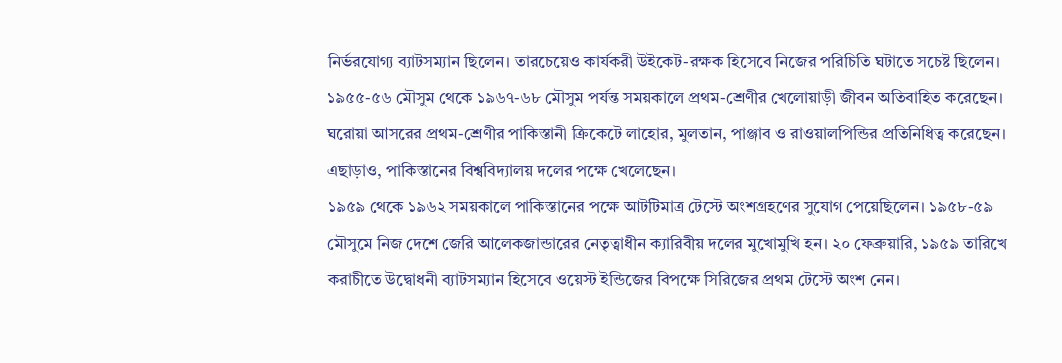নির্ভরযোগ্য ব্যাটসম্যান ছিলেন। তারচেয়েও কার্যকরী উইকেট-রক্ষক হিসেবে নিজের পরিচিতি ঘটাতে সচেষ্ট ছিলেন। ১৯৫৫-৫৬ মৌসুম থেকে ১৯৬৭-৬৮ মৌসুম পর্যন্ত সময়কালে প্রথম-শ্রেণীর খেলোয়াড়ী জীবন অতিবাহিত করেছেন। ঘরোয়া আসরের প্রথম-শ্রেণীর পাকিস্তানী ক্রিকেটে লাহোর, মুলতান, পাঞ্জাব ও রাওয়ালপিন্ডির প্রতিনিধিত্ব করেছেন। এছাড়াও, পাকিস্তানের বিশ্ববিদ্যালয় দলের পক্ষে খেলেছেন।
১৯৫৯ থেকে ১৯৬২ সময়কালে পাকিস্তানের পক্ষে আটটিমাত্র টেস্টে অংশগ্রহণের সুযোগ পেয়েছিলেন। ১৯৫৮-৫৯ মৌসুমে নিজ দেশে জেরি আলেকজান্ডারের নেতৃত্বাধীন ক্যারিবীয় দলের মুখোমুখি হন। ২০ ফেব্রুয়ারি, ১৯৫৯ তারিখে করাচীতে উদ্বোধনী ব্যাটসম্যান হিসেবে ওয়েস্ট ইন্ডিজের বিপক্ষে সিরিজের প্রথম টেস্টে অংশ নেন।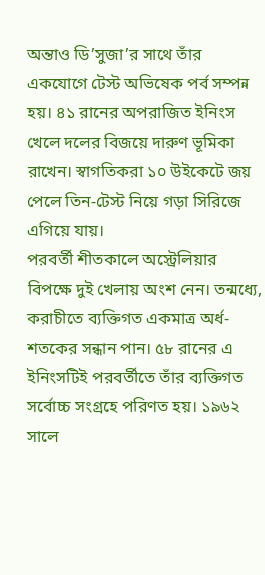অন্তাও ডি’সুজা’র সাথে তাঁর একযোগে টেস্ট অভিষেক পর্ব সম্পন্ন হয়। ৪১ রানের অপরাজিত ইনিংস খেলে দলের বিজয়ে দারুণ ভূমিকা রাখেন। স্বাগতিকরা ১০ উইকেটে জয় পেলে তিন-টেস্ট নিয়ে গড়া সিরিজে এগিয়ে যায়।
পরবর্তী শীতকালে অস্ট্রেলিয়ার বিপক্ষে দুই খেলায় অংশ নেন। তন্মধ্যে, করাচীতে ব্যক্তিগত একমাত্র অর্ধ-শতকের সন্ধান পান। ৫৮ রানের এ ইনিংসটিই পরবর্তীতে তাঁর ব্যক্তিগত সর্বোচ্চ সংগ্রহে পরিণত হয়। ১৯৬২ সালে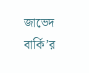জাভেদ বার্কি’র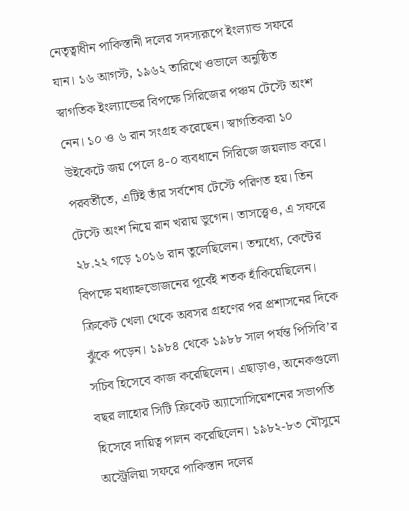নেতৃত্বাধীন পাকিস্তানী দলের সদস্যরূপে ইংল্যান্ড সফরে যান। ১৬ আগস্ট, ১৯৬২ তারিখে ওভালে অনুষ্ঠিত স্বাগতিক ইংল্যান্ডের বিপক্ষে সিরিজের পঞ্চম টেস্টে অংশ নেন। ১০ ও ৬ রান সংগ্রহ করেছেন। স্বাগতিকরা ১০ উইকেটে জয় পেলে ৪-০ ব্যবধানে সিরিজে জয়লাভ করে। পরবর্তীতে, এটিই তাঁর সর্বশেষ টেস্টে পরিণত হয়। তিন টেস্টে অংশ নিয়ে রান খরায় ভুগেন। তাসত্ত্বেও, এ সফরে ২৮.২২ গড়ে ১০১৬ রান তুলেছিলেন। তন্মধ্যে, কেন্টের বিপক্ষে মধ্যাহ্নভোজনের পূর্বেই শতক হাঁকিয়েছিলেন।
ক্রিকেট খেলা থেকে অবসর গ্রহণের পর প্রশাসনের দিকে ঝুঁকে পড়েন। ১৯৮৪ থেকে ১৯৮৮ সাল পর্যন্ত পিসিবি’র সচিব হিসেবে কাজ করেছিলেন। এছাড়াও, অনেকগুলো বছর লাহোর সিটি ক্রিকেট অ্যাসোসিয়েশনের সভাপতি হিসেবে দায়িত্ব পালন করেছিলেন। ১৯৮২-৮৩ মৌসুমে অস্ট্রেলিয়া সফরে পাকিস্তান দলের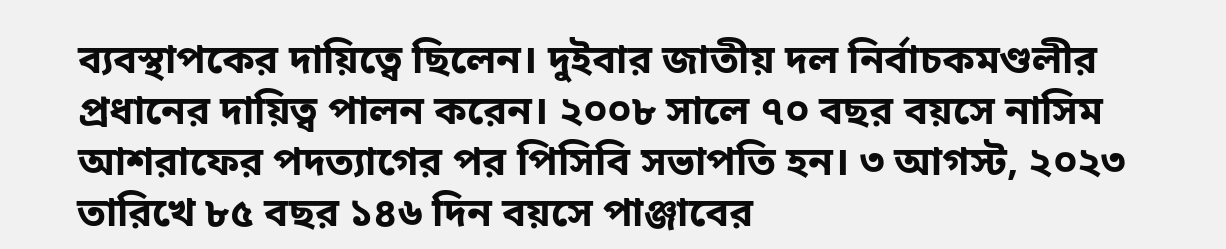ব্যবস্থাপকের দায়িত্বে ছিলেন। দুইবার জাতীয় দল নির্বাচকমণ্ডলীর প্রধানের দায়িত্ব পালন করেন। ২০০৮ সালে ৭০ বছর বয়সে নাসিম আশরাফের পদত্যাগের পর পিসিবি সভাপতি হন। ৩ আগস্ট, ২০২৩ তারিখে ৮৫ বছর ১৪৬ দিন বয়সে পাঞ্জাবের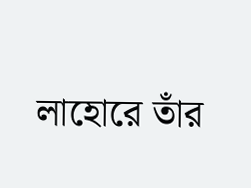লাহোরে তাঁর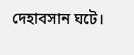দেহাবসান ঘটে।